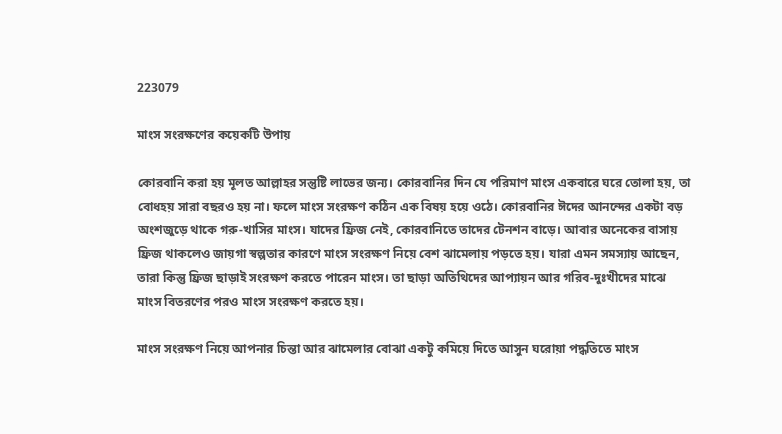223079

মাংস সংরক্ষণের কয়েকটি উপায়

কোরবানি করা হয় মূলত আল্লাহর সন্তুষ্টি লাভের জন্য। কোরবানির দিন যে পরিমাণ মাংস একবারে ঘরে তোলা হয়, তা বোধহয় সারা বছরও হয় না। ফলে মাংস সংরক্ষণ কঠিন এক বিষয় হয়ে ওঠে। কোরবানির ঈদের আনন্দের একটা বড় অংশজুড়ে থাকে গরু-খাসির মাংস। যাদের ফ্রিজ নেই, কোরবানিতে তাদের টেনশন বাড়ে। আবার অনেকের বাসায় ফ্রিজ থাকলেও জায়গা স্বল্পতার কারণে মাংস সংরক্ষণ নিয়ে বেশ ঝামেলায় পড়তে হয়। যারা এমন সমস্যায় আছেন, তারা কিন্তু ফ্রিজ ছাড়াই সংরক্ষণ করতে পারেন মাংস। তা ছাড়া অতিথিদের আপ্যায়ন আর গরিব-দুঃখীদের মাঝে মাংস বিতরণের পরও মাংস সংরক্ষণ করতে হয়।

মাংস সংরক্ষণ নিয়ে আপনার চিন্তা আর ঝামেলার বোঝা একটু কমিয়ে দিতে আসুন ঘরোয়া পদ্ধতিতে মাংস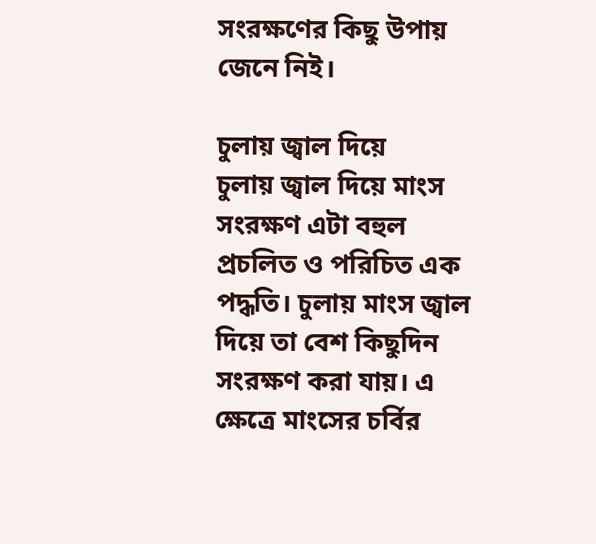সংরক্ষণের কিছু উপায় জেনে নিই।

চুলায় জ্বাল দিয়ে
চুলায় জ্বাল দিয়ে মাংস সংরক্ষণ এটা বহুল প্রচলিত ও পরিচিত এক পদ্ধতি। চুলায় মাংস জ্বাল দিয়ে তা বেশ কিছুদিন সংরক্ষণ করা যায়। এ ক্ষেত্রে মাংসের চর্বির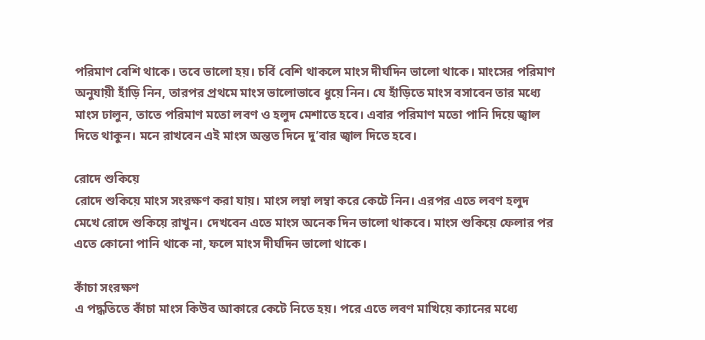পরিমাণ বেশি থাকে। তবে ভালো হয়। চর্বি বেশি থাকলে মাংস দীর্ঘদিন ভালো থাকে। মাংসের পরিমাণ অনুযায়ী হাঁড়ি নিন, তারপর প্রথমে মাংস ভালোভাবে ধুয়ে নিন। যে হাঁড়িতে মাংস বসাবেন তার মধ্যে মাংস ঢালুন, তাতে পরিমাণ মতো লবণ ও হলুদ মেশাতে হবে। এবার পরিমাণ মতো পানি দিয়ে জ্বাল দিতে থাকুন। মনে রাখবেন এই মাংস অন্তত দিনে দু’বার জ্বাল দিতে হবে।

রোদে শুকিয়ে
রোদে শুকিয়ে মাংস সংরক্ষণ করা যায়। মাংস লম্বা লম্বা করে কেটে নিন। এরপর এতে লবণ হলুদ মেখে রোদে শুকিয়ে রাখুন। দেখবেন এতে মাংস অনেক দিন ভালো থাকবে। মাংস শুকিয়ে ফেলার পর এতে কোনো পানি থাকে না, ফলে মাংস দীর্ঘদিন ভালো থাকে।

কাঁচা সংরক্ষণ
এ পদ্ধতিতে কাঁচা মাংস কিউব আকারে কেটে নিতে হয়। পরে এতে লবণ মাখিয়ে ক্যানের মধ্যে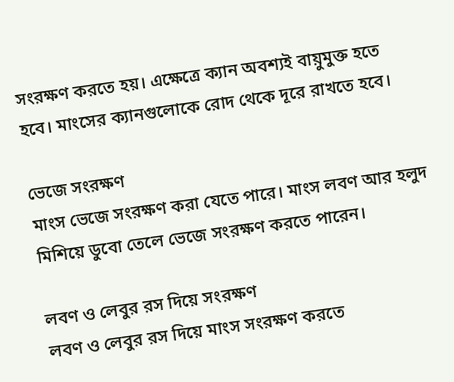সংরক্ষণ করতে হয়। এক্ষেত্রে ক্যান অবশ্যই বায়ুমুক্ত হতে হবে। মাংসের ক্যানগুলোকে রোদ থেকে দূরে রাখতে হবে।

ভেজে সংরক্ষণ
মাংস ভেজে সংরক্ষণ করা যেতে পারে। মাংস লবণ আর হলুদ মিশিয়ে ডুবো তেলে ভেজে সংরক্ষণ করতে পারেন।

লবণ ও লেবুর রস দিয়ে সংরক্ষণ
লবণ ও লেবুর রস দিয়ে মাংস সংরক্ষণ করতে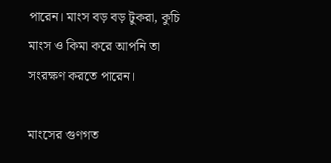পারেন। মাংস বড় বড় টুকরা, কুচি মাংস ও কিমা করে আপনি তা সংরক্ষণ করতে পারেন।

মাংসের গুণগত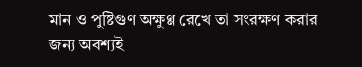মান ও পুষ্টিগুণ অক্ষুণ্ণ রেখে তা সংরক্ষণ করার জন্য অবশ্যই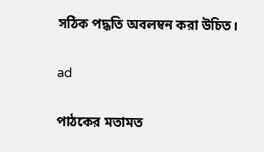সঠিক পদ্ধতি অবলম্বন করা উচিত।

ad

পাঠকের মতামত